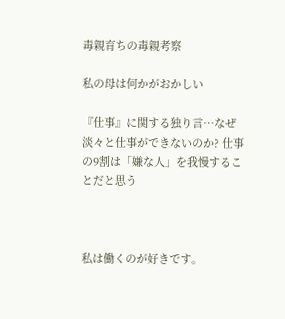毒親育ちの毒親考察

私の母は何かがおかしい

『仕事』に関する独り言…なぜ淡々と仕事ができないのか? 仕事の9割は「嫌な人」を我慢することだと思う



私は働くのが好きです。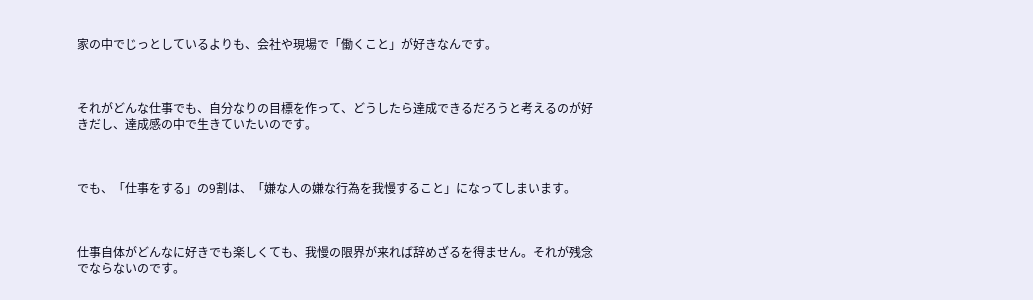家の中でじっとしているよりも、会社や現場で「働くこと」が好きなんです。



それがどんな仕事でも、自分なりの目標を作って、どうしたら達成できるだろうと考えるのが好きだし、達成感の中で生きていたいのです。



でも、「仕事をする」の9割は、「嫌な人の嫌な行為を我慢すること」になってしまいます。



仕事自体がどんなに好きでも楽しくても、我慢の限界が来れば辞めざるを得ません。それが残念でならないのです。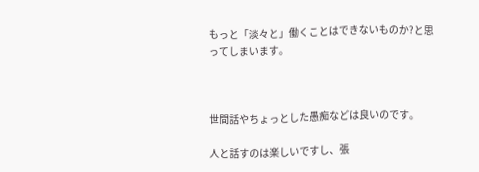もっと「淡々と」働くことはできないものか?と思ってしまいます。



世間話やちょっとした愚痴などは良いのです。

人と話すのは楽しいですし、張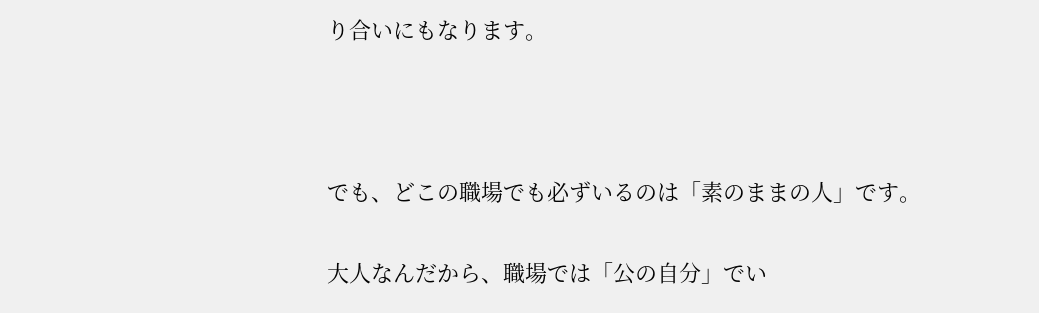り合いにもなります。



でも、どこの職場でも必ずいるのは「素のままの人」です。

大人なんだから、職場では「公の自分」でい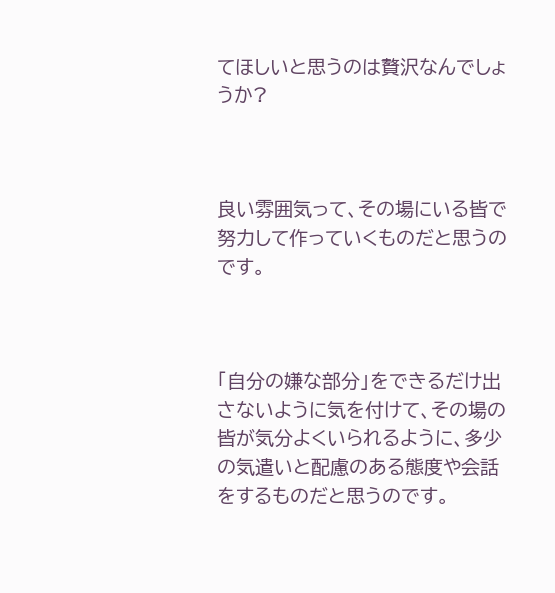てほしいと思うのは贅沢なんでしょうか?



良い雰囲気って、その場にいる皆で努力して作っていくものだと思うのです。



「自分の嫌な部分」をできるだけ出さないように気を付けて、その場の皆が気分よくいられるように、多少の気遣いと配慮のある態度や会話をするものだと思うのです。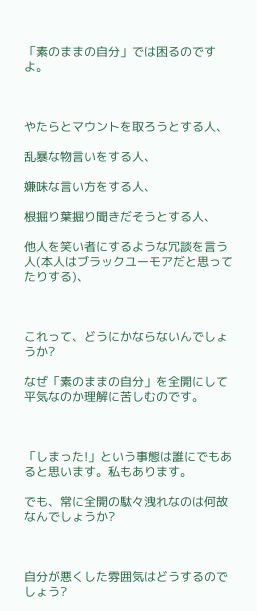「素のままの自分」では困るのですよ。



やたらとマウントを取ろうとする人、

乱暴な物言いをする人、

嫌味な言い方をする人、

根掘り葉掘り聞きだそうとする人、

他人を笑い者にするような冗談を言う人(本人はブラックユーモアだと思ってたりする)、



これって、どうにかならないんでしょうか?

なぜ「素のままの自分」を全開にして平気なのか理解に苦しむのです。



「しまった!」という事態は誰にでもあると思います。私もあります。

でも、常に全開の駄々洩れなのは何故なんでしょうか?



自分が悪くした雰囲気はどうするのでしょう?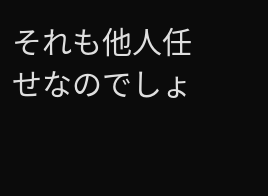それも他人任せなのでしょ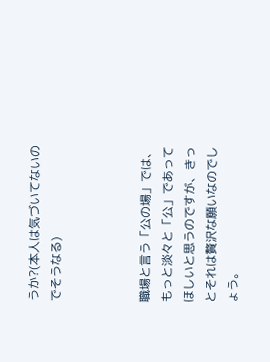うか?(本人は気づいてないのでそうなる)



職場と言う「公の場」では、もっと淡々と「公」であってほしいと思うのですが、きっとそれは贅沢な願いなのでしょう。